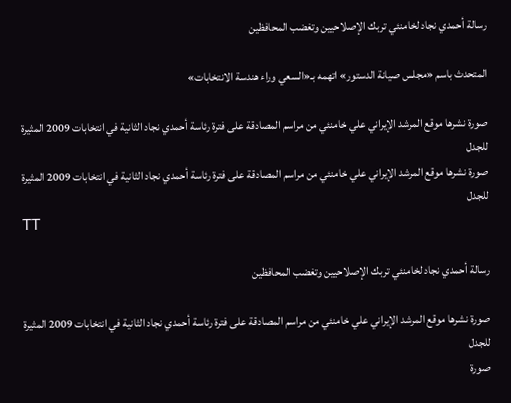رسالة أحمدي نجاد لخامنئي تربك الإصلاحيين وتغضب المحافظين

المتحدث باسم «مجلس صيانة الدستور» اتهمه بـ«السعي وراء هندسة الانتخابات»

صورة نشرها موقع المرشد الإيراني علي خامنئي من مراسم المصادقة على فترة رئاسة أحمدي نجاد الثانية في انتخابات 2009 المثيرة للجدل
صورة نشرها موقع المرشد الإيراني علي خامنئي من مراسم المصادقة على فترة رئاسة أحمدي نجاد الثانية في انتخابات 2009 المثيرة للجدل
TT

رسالة أحمدي نجاد لخامنئي تربك الإصلاحيين وتغضب المحافظين

صورة نشرها موقع المرشد الإيراني علي خامنئي من مراسم المصادقة على فترة رئاسة أحمدي نجاد الثانية في انتخابات 2009 المثيرة للجدل
صورة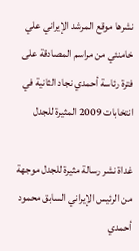نشرها موقع المرشد الإيراني علي خامنئي من مراسم المصادقة على فترة رئاسة أحمدي نجاد الثانية في انتخابات 2009 المثيرة للجدل

غداة نشر رسالة مثيرة للجدل موجهة من الرئيس الإيراني السابق محمود أحمدي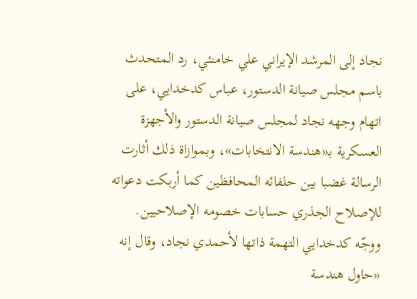نجاد إلى المرشد الإيراني علي خامنئي، رد المتحدث باسم مجلس صيانة الدستور، عباس كدخدايي، على اتهام وجهه نجاد لمجلس صيانة الدستور والأجهزة العسكرية بـ«هندسة الانتخابات»، وبموازاة ذلك أثارت الرسالة غضبا بين حلفائه المحافظين كما أربكت دعواته للإصلاح الجذري حسابات خصومه الإصلاحيين.
ووجّه كدخدايي التهمة ذاتها لأحمدي نجاد، وقال إنه «حاول هندسة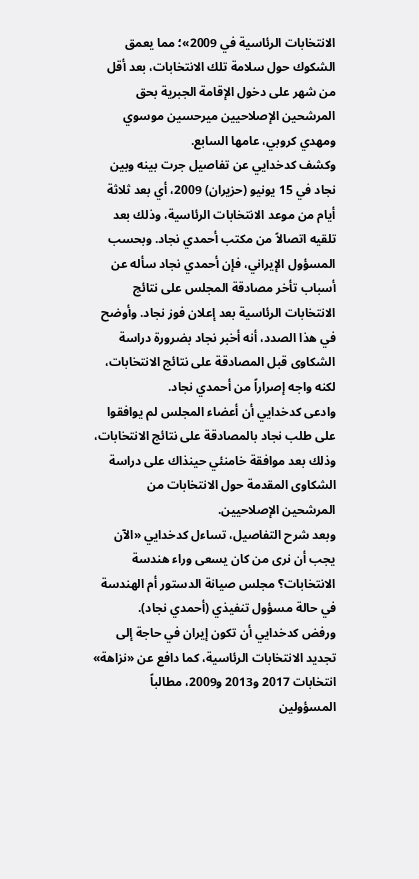الانتخابات الرئاسية في 2009»؛ مما يعمق الشكوك حول سلامة تلك الانتخابات، بعد أقل من شهر على دخول الإقامة الجبرية بحق المرشحين الإصلاحيين ميرحسين موسوي ومهدي كروبي، عامها السابع.
وكشف كدخدايي عن تفاصيل جرت بينه وبين نجاد في 15 یونیو (حزيران) 2009، أي بعد ثلاثة أيام من موعد الانتخابات الرئاسية، وذلك بعد تلقيه اتصالاً من مكتب أحمدي نجاد. وبحسب المسؤول الإيراني، فإن أحمدي نجاد سأله عن أسباب تأخر مصادقة المجلس على نتائج الانتخابات الرئاسية بعد إعلان فوز نجاد. وأوضح في هذا الصدد، أنه أخبر نجاد بضرورة دراسة الشكاوى قبل المصادقة على نتائج الانتخابات، لكنه واجه إصراراً من أحمدي نجاد.
وادعى كدخدايي أن أعضاء المجلس لم يوافقوا على طلب نجاد بالمصادقة على نتائج الانتخابات، وذلك بعد موافقة خامنئي حينذاك على دراسة الشكاوى المقدمة حول الانتخابات من المرشحين الإصلاحيين.
وبعد شرح التفاصيل، تساءل كدخدايي «الآن يجب أن نرى من كان يسعى وراء هندسة الانتخابات؟ مجلس صيانة الدستور أم الهندسة في حالة مسؤول تنفيذي (أحمدي نجاد).
ورفض كدخدايي أن تكون إيران في حاجة إلى تجديد الانتخابات الرئاسية، كما دافع عن «نزاهة» انتخابات 2017 و2013 و2009، مطالباً المسؤولين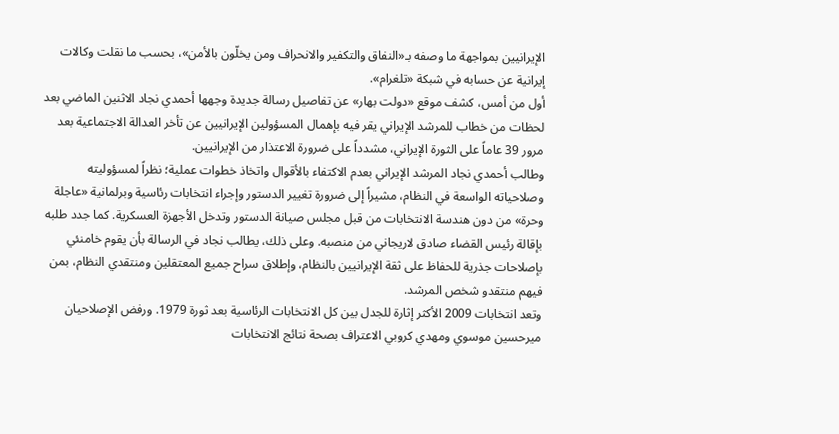الإيرانيين بمواجهة ما وصفه بـ«النفاق والتكفير والانحراف ومن يخلّون بالأمن»، بحسب ما نقلت وكالات إيرانية عن حسابه في شبكة «تلغرام».
أول من أمس، كشف موقع «دولت بهار» عن تفاصيل رسالة جديدة وجهها أحمدي نجاد الاثنين الماضي بعد لحظات من خطاب للمرشد الإيراني يقر فيه بإهمال المسؤولين الإيرانيين عن تأخر العدالة الاجتماعية بعد مرور 39 عاماً على الثورة الإيراني، مشدداً على ضرورة الاعتذار من الإيرانيين.
وطالب أحمدي نجاد المرشد الإيراني بعدم الاكتفاء بالأقوال واتخاذ خطوات عملية؛ نظراً لمسؤوليته وصلاحياته الواسعة في النظام، مشيراً إلى ضرورة تغيير الدستور وإجراء انتخابات رئاسية وبرلمانية «عاجلة وحرة» من دون هندسة الانتخابات من قبل مجلس صيانة الدستور وتدخل الأجهزة العسكرية. كما جدد طلبه بإقالة رئيس القضاء صادق لاريجاني من منصبه. وعلى ذلك، يطالب نجاد في الرسالة بأن يقوم خامنئي بإصلاحات جذرية للحفاظ على ثقة الإيرانيين بالنظام، وإطلاق سراح جميع المعتقلين ومنتقدي النظام، بمن فيهم منتقدو شخص المرشد.
وتعد انتخابات 2009 الأكثر إثارة للجدل بين كل الانتخابات الرئاسية بعد ثورة 1979. ورفض الإصلاحيان ميرحسين موسوي ومهدي كروبي الاعتراف بصحة نتائج الانتخابات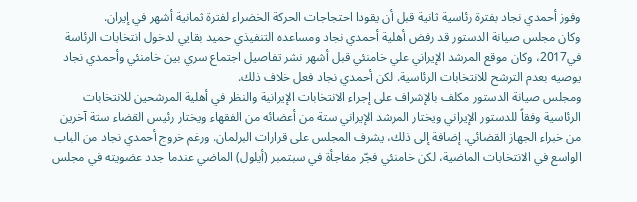وفوز أحمدي نجاد بفترة رئاسية ثانية قبل أن يقودا احتجاجات الحركة الخضراء لفترة ثمانية أشهر في إيران.
وكان مجلس صيانة الدستور قد رفض أهلية أحمدي نجاد ومساعده التنفيذي حميد بقايي لدخول انتخابات الرئاسة في2017، وكان موقع المرشد الإيراني علي خامنئي قبل أشهر نشر تفاصيل اجتماع سري بين خامنئي وأحمدي نجاد يوصيه بعدم الترشح للانتخابات الرئاسية. لكن أحمدي نجاد فعل خلاف ذلك.
ومجلس صيانة الدستور مكلف بالإشراف على إجراء الانتخابات الإيرانية والنظر في أهلية المرشحين للانتخابات الرئاسية وفقاً للدستور الإيراني ويختار المرشد الإيراني ستة من أعضائه من الفقهاء ويختار رئيس القضاء ستة آخرين من خبراء الجهاز القضائي. إضافة إلى ذلك، يشرف المجلس على قرارات البرلمان. ورغم خروج أحمدي نجاد من الباب الواسع في الانتخابات الماضية، لكن خامنئي فجّر مفاجأة في سبتمبر (أيلول) الماضي عندما جدد عضويته في مجلس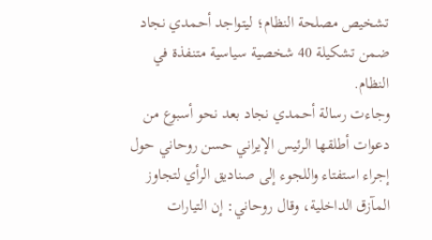تشخيص مصلحة النظام؛ ليتواجد أحمدي نجاد ضمن تشكيلة 40 شخصية سياسية متنفذة في النظام.
وجاءت رسالة أحمدي نجاد بعد نحو أسبوع من دعوات أطلقها الرئيس الإيراني حسن روحاني حول إجراء استفتاء واللجوء إلى صناديق الرأي لتجاوز المآزق الداخلية، وقال روحاني: إن التيارات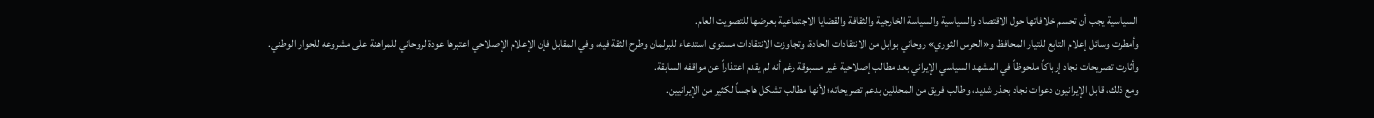السياسية يجب أن تحسم خلافاتها حول الاقتصاد والسياسية والسياسة الخارجية والثقافة والقضايا الاجتماعية بعرضها للتصويت العام.
وأمطرت وسائل إعلام التابع للتيار المحافظ و«الحرس الثوري» روحاني بوابل من الانتقادات الحادة، وتجاوزت الانتقادات مستوى استدعاء للبرلمان وطرح الثقة فيه، وفي المقابل فإن الإعلام الإصلاحي اعتبرها عودة لروحاني للمراهنة على مشروعه للحوار الوطني.
وأثارت تصريحات نجاد إرباكاً ملحوظاً في المشهد السياسي الإيراني بعد مطالب إصلاحية غير مسبوقة رغم أنه لم يقدم اعتذاراً عن مواقفه السابقة.
ومع ذلك، قابل الإيرانيون دعوات نجاد بحذر شديد، وطالب فريق من المحللين بدعم تصريحاته؛ لأنها مطالب تشكل هاجساً لكثير من الإيرانيين.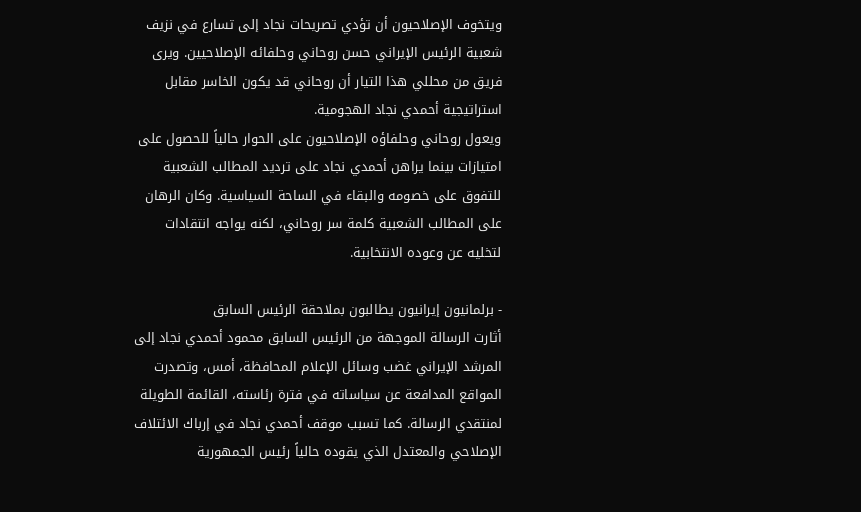ويتخوف الإصلاحيون أن تؤدي تصريحات نجاد إلى تسارع في نزيف شعبية الرئيس الإيراني حسن روحاني وحلفائه الإصلاحيين. ويرى فريق من محللي هذا التيار أن روحاني قد يكون الخاسر مقابل استراتيجية أحمدي نجاد الهجومية.
ويعول روحاني وحلفاؤه الإصلاحيون على الحوار حالياً للحصول على امتيازات بينما يراهن أحمدي نجاد على ترديد المطالب الشعبية للتفوق على خصومه والبقاء في الساحة السياسية. وكان الرهان على المطالب الشعبية كلمة سر روحاني، لكنه يواجه انتقادات لتخليه عن وعوده الانتخابية.

- برلمانيون إيرانيون يطالبون بملاحقة الرئيس السابق
أثارت الرسالة الموجهة من الرئيس السابق محمود أحمدي نجاد إلى المرشد الإيراني غضب وسائل الإعلام المحافظة، أمس، وتصدرت المواقع المدافعة عن سياساته في فترة رئاسته، القائمة الطويلة لمنتقدي الرسالة. كما تسبب موقف أحمدي نجاد في إرباك الائتلاف الإصلاحي والمعتدل الذي يقوده حالياً رئيس الجمهورية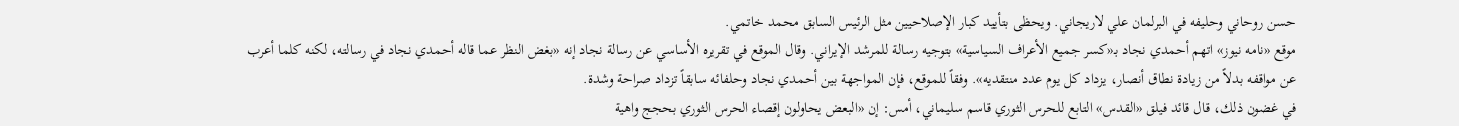حسن روحاني وحليفه في البرلمان علي لاريجاني. ويحظى بتأييد كبار الإصلاحيين مثل الرئيس السابق محمد خاتمي.
موقع «نامه نيوز» اتهم أحمدي نجاد بـ«كسر جميع الأعراف السياسية» بتوجيه رسالة للمرشد الإيراني. وقال الموقع في تقريره الأساسي عن رسالة نجاد إنه «بغض النظر عما قاله أحمدي نجاد في رسالته، لكنه كلما أعرب عن مواقفه بدلاً من زيادة نطاق أنصار، يزداد كل يوم عدد منتقديه». وفقاً للموقع، فإن المواجهة بين أحمدي نجاد وحلفائه سابقاً تزداد صراحة وشدة.
في غضون ذلك، قال قائد فيلق «القدس» التابع للحرس الثوري قاسم سليماني، أمس: إن «البعض يحاولون إقصاء الحرس الثوري بحجج واهية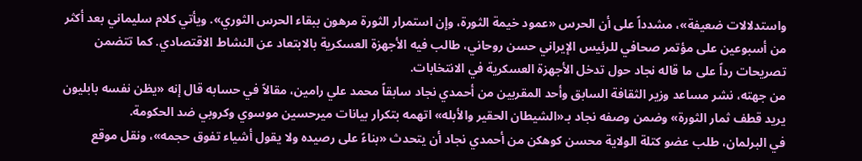واستدلالات ضعيفة»، مشدداً على أن الحرس «عمود خيمة الثورة، وإن استمرار الثورة مرهون ببقاء الحرس الثوري». ويأتي كلام سليماني بعد أكثر من أسبوعين على مؤتمر صحافي للرئيس الإيراني حسن روحاني، طالب فيه الأجهزة العسكرية بالابتعاد عن النشاط الاقتصادي. كما تتضمن تصريحات رداً على ما قاله نجاد حول تدخل الأجهزة العسكرية في الانتخابات.
من جهته، نشر مساعد وزير الثقافة السابق وأحد المقربين من أحمدي نجاد سابقاً محمد علي رامين، مقالاً في حسابه قال إنه «يظن نفسه بابليون يريد قطف ثمار الثورة» وضمن وصفه نجاد بـ«الشيطان الحقير والأبله» اتهمه بتكرار بيانات ميرحسين موسوي وكروبي ضد الحكومة.
في البرلمان، طلب عضو كتلة الولاية محسن كوهكن من أحمدي نجاد أن يتحدث «بناءً على رصيده ولا يقول أشياء تفوق حجمه»، ونقل موقع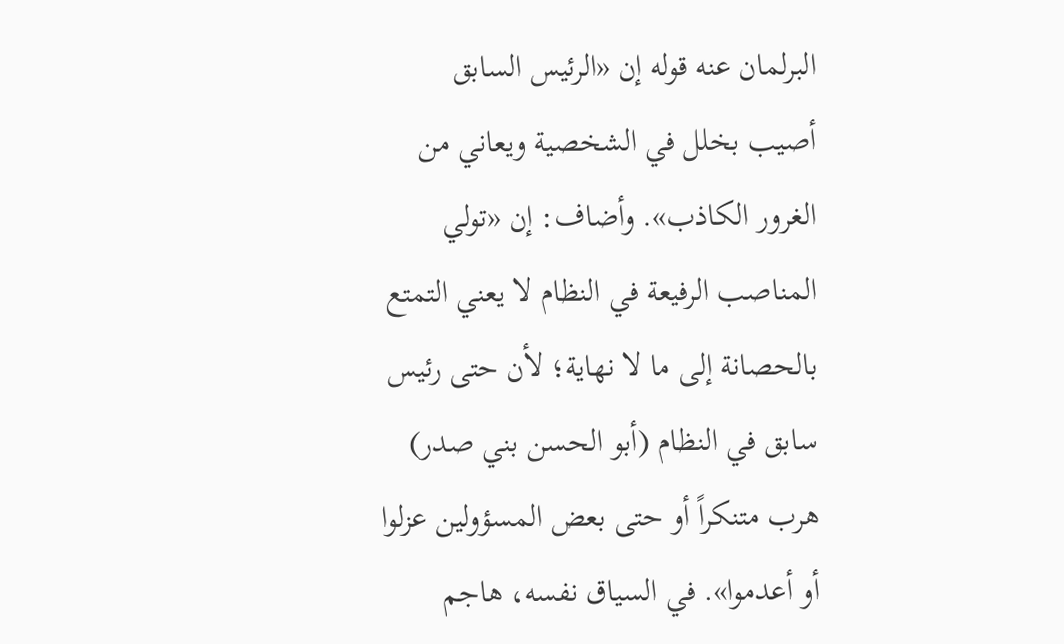البرلمان عنه قوله إن «الرئيس السابق أصيب بخلل في الشخصية ويعاني من الغرور الكاذب». وأضاف: إن «تولي المناصب الرفيعة في النظام لا يعني التمتع بالحصانة إلى ما لا نهاية؛ لأن حتى رئيس سابق في النظام (أبو الحسن بني صدر) هرب متنكراً أو حتى بعض المسؤولين عزلوا أو أعدموا». في السياق نفسه، هاجم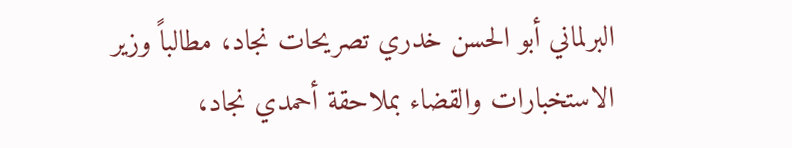البرلماني أبو الحسن خدري تصريحات نجاد، مطالباً وزير الاستخبارات والقضاء بملاحقة أحمدي نجاد،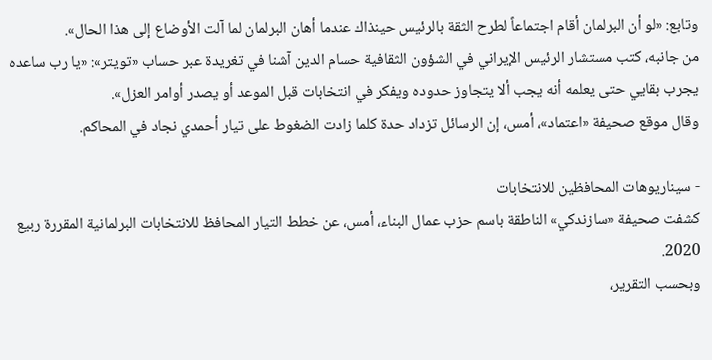وتابع: «لو أن البرلمان أقام اجتماعاً لطرح الثقة بالرئيس حينذاك عندما أهان البرلمان لما آلت الأوضاع إلى هذا الحال».
من جانبه، كتب مستشار الرئيس الإيراني في الشؤون الثقافية حسام الدين آشنا في تغريدة عبر حساب «تويتر»: «يا رب ساعده يجرب بقايي حتى يعلمه أنه يجب ألا يتجاوز حدوده ويفكر في انتخابات قبل الموعد أو يصدر أوامر العزل».
وقال موقع صحيفة «اعتماد»، أمس، إن الرسائل تزداد حدة كلما زادت الضغوط على تيار أحمدي نجاد في المحاكم.

- سيناريوهات المحافظين للانتخابات
كشفت صحيفة «سازندكي» الناطقة باسم حزب عمال البناء، أمس، عن خطط التيار المحافظ للانتخابات البرلمانية المقررة ربيع 2020.
وبحسب التقرير،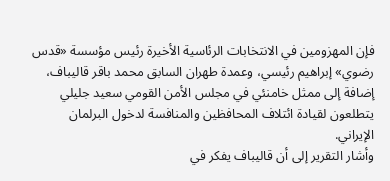فإن المهزومين في الانتخابات الرئاسية الأخيرة رئيس مؤسسة «قدس رضوي» إبراهيم رئيسي، وعمدة طهران السابق محمد باقر قاليباف، إضافة إلى ممثل خامنئي في مجلس الأمن القومي سعيد جليلي يتطلعون لقيادة ائتلاف المحافظين والمنافسة لدخول البرلمان الإيراني.
وأشار التقرير إلى أن قاليباف يفكر في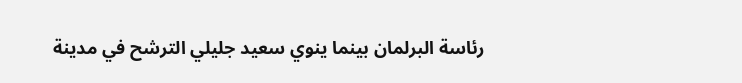رئاسة البرلمان بينما ينوي سعيد جليلي الترشح في مدينة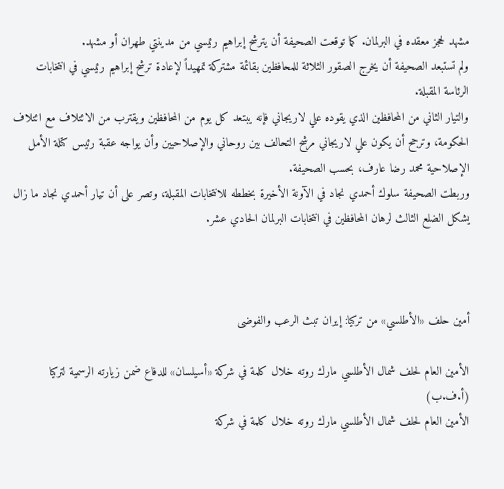مشهد لحجز معقده في البرلمان. كما توقعت الصحيفة أن يترشح إبراهيم رئيسي من مدينتي طهران أو مشهد.
ولم تستبعد الصحيفة أن يخرج الصقور الثلاثة للمحافظين بقائمة مشتركة تمهيداً لإعادة ترشح إبراهيم رئيسي في انتخابات الرئاسة المقبلة.
والتيار الثاني من المحافظين الذي يقوده علي لاريجاني فإنه يبتعد كل يوم من المحافظين ويقترب من الائتلاف مع ائتلاف الحكومة، وترجح أن يكون علي لاريجاني مرشح التحالف بين روحاني والإصلاحيين وأن يواجه عقبة رئيس كتلة الأمل الإصلاحية محمد رضا عارف، بحسب الصحيفة.
وربطت الصحيفة سلوك أحمدي نجاد في الآونة الأخيرة بخططه للانتخابات المقبلة، وتصر على أن تيار أحمدي نجاد ما زال يشكل الضلع الثالث لرهان المحافظين في انتخابات البرلمان الحادي عشر.



أمين حلف «الأطلسي» من تركيا: إيران تبث الرعب والفوضى

الأمين العام لحلف شمال الأطلسي مارك روته خلال كلمة في شركة «أسيلسان» للدفاع ضمن زيارته الرسمية لتركيا (أ.ف.ب)
الأمين العام لحلف شمال الأطلسي مارك روته خلال كلمة في شركة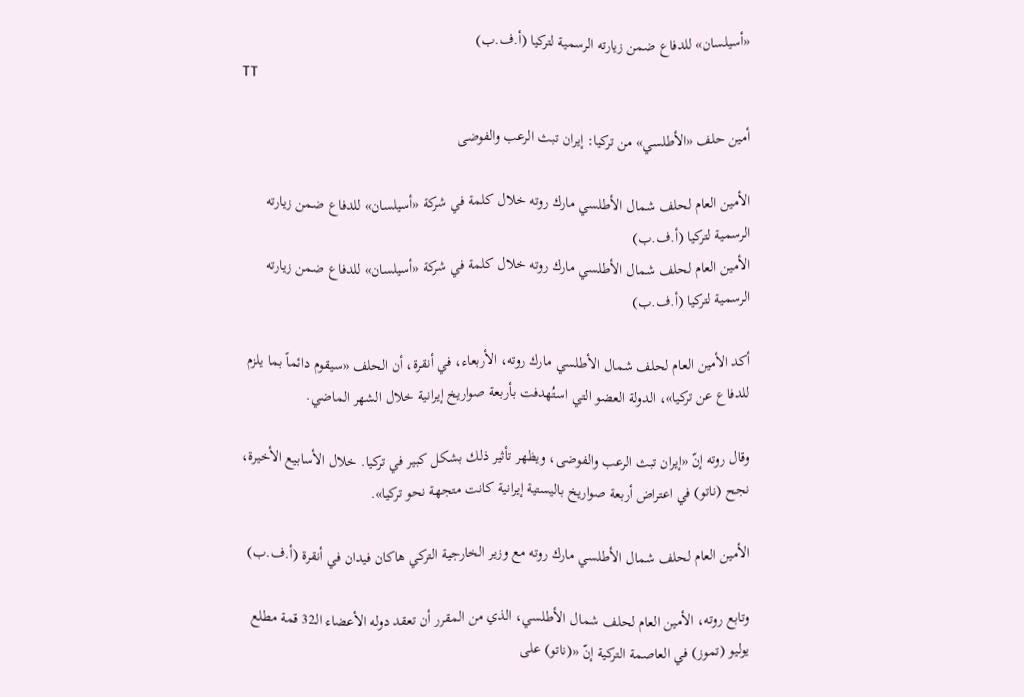«أسيلسان» للدفاع ضمن زيارته الرسمية لتركيا (أ.ف.ب)
TT

أمين حلف «الأطلسي» من تركيا: إيران تبث الرعب والفوضى

الأمين العام لحلف شمال الأطلسي مارك روته خلال كلمة في شركة «أسيلسان» للدفاع ضمن زيارته الرسمية لتركيا (أ.ف.ب)
الأمين العام لحلف شمال الأطلسي مارك روته خلال كلمة في شركة «أسيلسان» للدفاع ضمن زيارته الرسمية لتركيا (أ.ف.ب)

أكد الأمين العام لحلف شمال الأطلسي مارك روته، الأربعاء، في أنقرة، أن الحلف «سيقوم دائماً بما يلزم للدفاع عن تركيا»، الدولة العضو التي استُهدفت بأربعة صواريخ إيرانية خلال الشهر الماضي.

وقال روته إنّ «إيران تبث الرعب والفوضى، ويظهر تأثير ذلك بشكل كبير في تركيا. خلال الأسابيع الأخيرة، نجح (ناتو) في اعتراض أربعة صواريخ باليستية إيرانية كانت متجهة نحو تركيا».

الأمين العام لحلف شمال الأطلسي مارك روته مع وزير الخارجية التركي هاكان فيدان في أنقرة (أ.ف.ب)

وتابع روته، الأمين العام لحلف شمال الأطلسي، الذي من المقرر أن تعقد دوله الأعضاء الـ32 قمة مطلع يوليو (تموز) في العاصمة التركية إنّ «(ناتو) على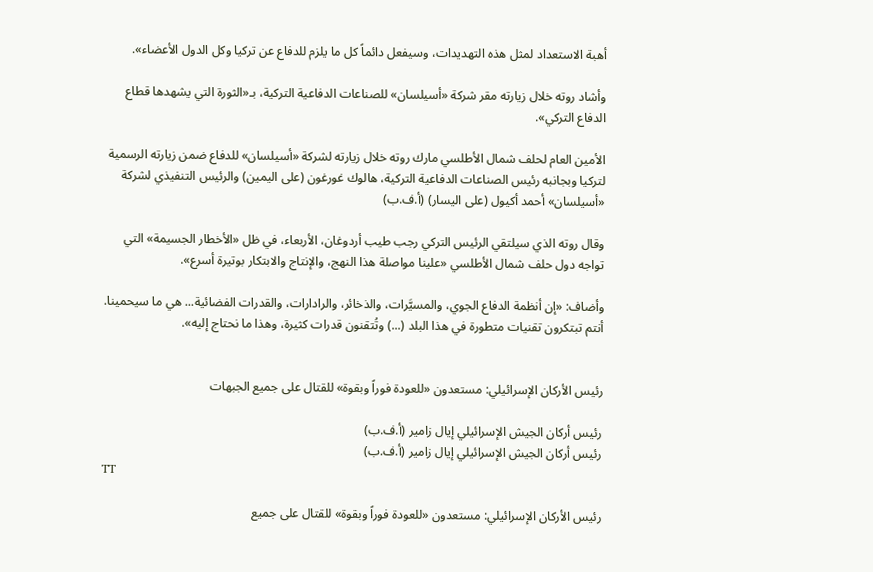أهبة الاستعداد لمثل هذه التهديدات، وسيفعل دائماً كل ما يلزم للدفاع عن تركيا وكل الدول الأعضاء».

وأشاد روته خلال زيارته مقر شركة «أسيلسان» للصناعات الدفاعية التركية، بـ«الثورة التي يشهدها قطاع الدفاع التركي».

الأمين العام لحلف شمال الأطلسي مارك روته خلال زيارته لشركة «أسيلسان» للدفاع ضمن زيارته الرسمية لتركيا وبجانبه رئيس الصناعات الدفاعية التركية، هالوك غورغون (على اليمين) والرئيس التنفيذي لشركة «أسيلسان» أحمد أكيول (على اليسار) (أ.ف.ب)

وقال روته الذي سيلتقي الرئيس التركي رجب طيب أردوغان، الأربعاء، في ظل «الأخطار الجسيمة» التي تواجه دول حلف شمال الأطلسي «علينا مواصلة هذا النهج، والإنتاج والابتكار بوتيرة أسرع».

وأضاف: «إن أنظمة الدفاع الجوي، والمسيَّرات، والذخائر، والرادارات، والقدرات الفضائية... هي ما سيحمينا. أنتم تبتكرون تقنيات متطورة في هذا البلد (...) وتُتقنون قدرات كثيرة، وهذا ما نحتاج إليه».


رئيس الأركان الإسرائيلي: مستعدون «للعودة فوراً وبقوة» للقتال على جميع الجبهات

رئيس أركان الجيش الإسرائيلي إيال زامير (أ.ف.ب)
رئيس أركان الجيش الإسرائيلي إيال زامير (أ.ف.ب)
TT

رئيس الأركان الإسرائيلي: مستعدون «للعودة فوراً وبقوة» للقتال على جميع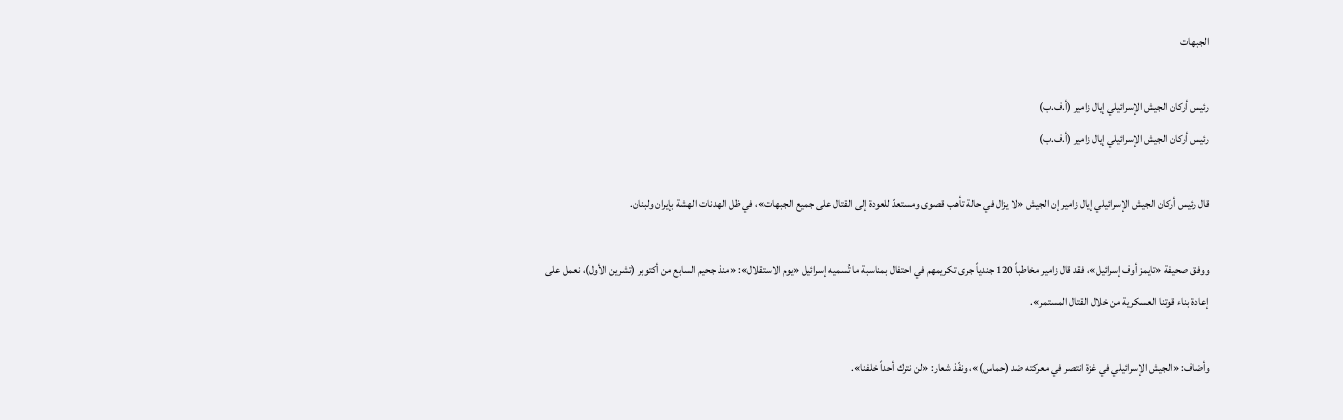الجبهات

رئيس أركان الجيش الإسرائيلي إيال زامير (أ.ف.ب)
رئيس أركان الجيش الإسرائيلي إيال زامير (أ.ف.ب)

قال رئيس أركان الجيش الإسرائيلي إيال زامير إن الجيش «لا يزال في حالة تأهب قصوى ومستعدّ للعودة إلى القتال على جميع الجبهات»، في ظل الهدنات الهشة بإيران ولبنان.

ووفق صحيفة «تايمز أوف إسرائيل»، فقد قال زامير مخاطباً 120 جندياً جرى تكريمهم في احتفال بمناسبة ما تُسميه إسرائيل «يوم الاستقلال»: «منذ جحيم السابع من أكتوبر (تشرين الأول)، نعمل على إعادة بناء قوتنا العسكرية من خلال القتال المستمر».

وأضاف: «الجيش الإسرائيلي في غزة انتصر في معركته ضد (حماس)»، ونفّذ شعار: «لن نترك أحداً خلفنا».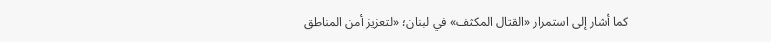كما أشار إلى استمرار «القتال المكثف» في لبنان؛ «لتعزيز أمن المناطق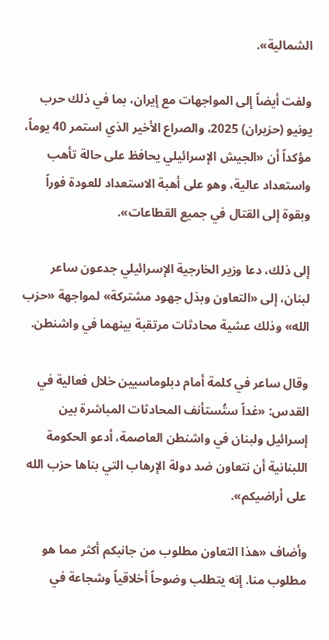الشمالية».

ولفت أيضاً إلى المواجهات مع إيران، بما في ذلك حرب يونيو (حزيران) 2025، والصراع الأخير الذي استمر 40 يوماً، مؤكداً أن «الجيش الإسرائيلي يحافظ على حالة تأهب واستعداد عالية، وهو على أهبة الاستعداد للعودة فوراً وبقوة إلى القتال في جميع القطاعات».

إلى ذلك، دعا وزير الخارجية الإسرائيلي جدعون ساعر لبنان، إلى «التعاون وبذل جهود مشتركة» لمواجهة «حزب الله» وذلك عشية محادثات مرتقبة بينهما في واشنطن.

وقال ساعر في كلمة أمام دبلوماسيين خلال فعالية في القدس: «غداً ستُستأنف المحادثات المباشرة بين إسرائيل ولبنان في واشنطن العاصمة، أدعو الحكومة اللبنانية أن نتعاون ضد دولة الإرهاب التي بناها حزب الله على أراضيكم».

وأضاف «هذا التعاون مطلوب من جانبكم أكثر مما هو مطلوب منا. إنه يتطلب وضوحاً أخلاقياً وشجاعة في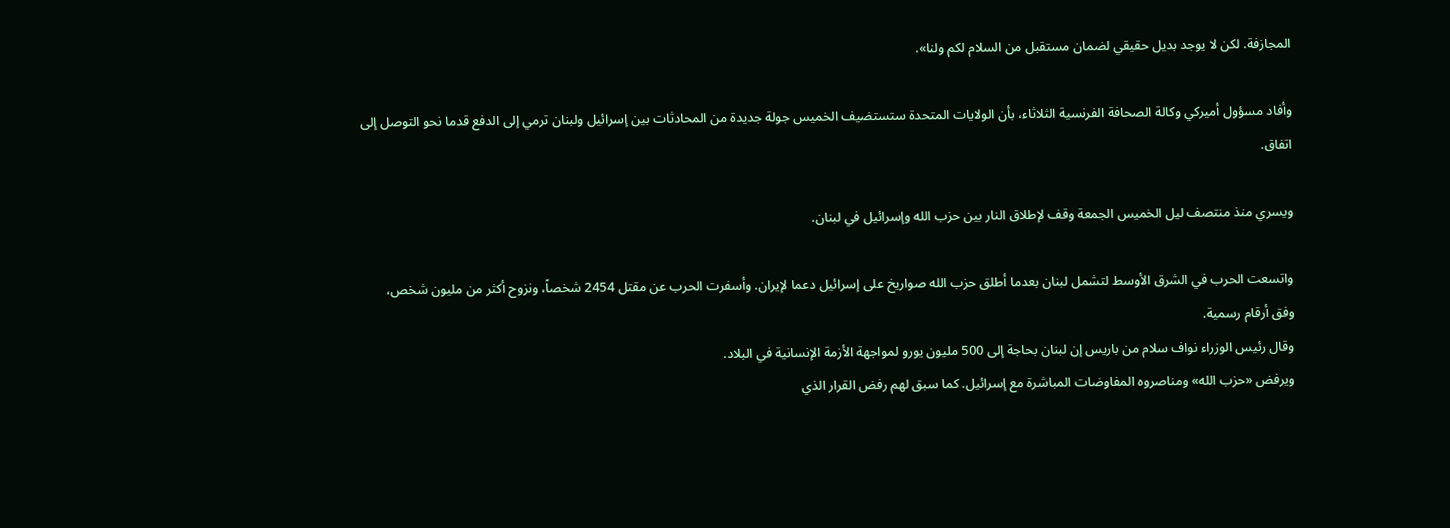المجازفة. لكن لا يوجد بديل حقيقي لضمان مستقبل من السلام لكم ولنا».

وأفاد مسؤول أميركي وكالة الصحافة الفرنسية الثلاثاء، بأن الولايات المتحدة ستستضيف الخميس جولة جديدة من المحادثات بين إسرائيل ولبنان ترمي إلى الدفع قدما نحو التوصل إلى اتفاق.

ويسري منذ منتصف ليل الخميس الجمعة وقف لإطلاق النار بين حزب الله وإسرائيل في لبنان.

واتسعت الحرب في الشرق الأوسط لتشمل لبنان بعدما أطلق حزب الله صواريخ على إسرائيل دعما لإيران. وأسفرت الحرب عن مقتل 2454 شخصاً، ونزوح أكثر من مليون شخص، وفق أرقام رسمية.
وقال رئيس الوزراء نواف سلام من باريس إن لبنان بحاجة إلى 500 مليون يورو لمواجهة الأزمة الإنسانية في البلاد.
ويرفض «حزب الله» ومناصروه المفاوضات المباشرة مع إسرائيل. كما سبق لهم رفض القرار الذي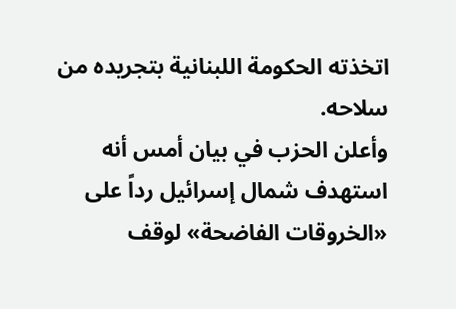اتخذته الحكومة اللبنانية بتجريده من سلاحه.
وأعلن الحزب في بيان أمس أنه استهدف شمال إسرائيل رداً على «الخروقات الفاضحة» لوقف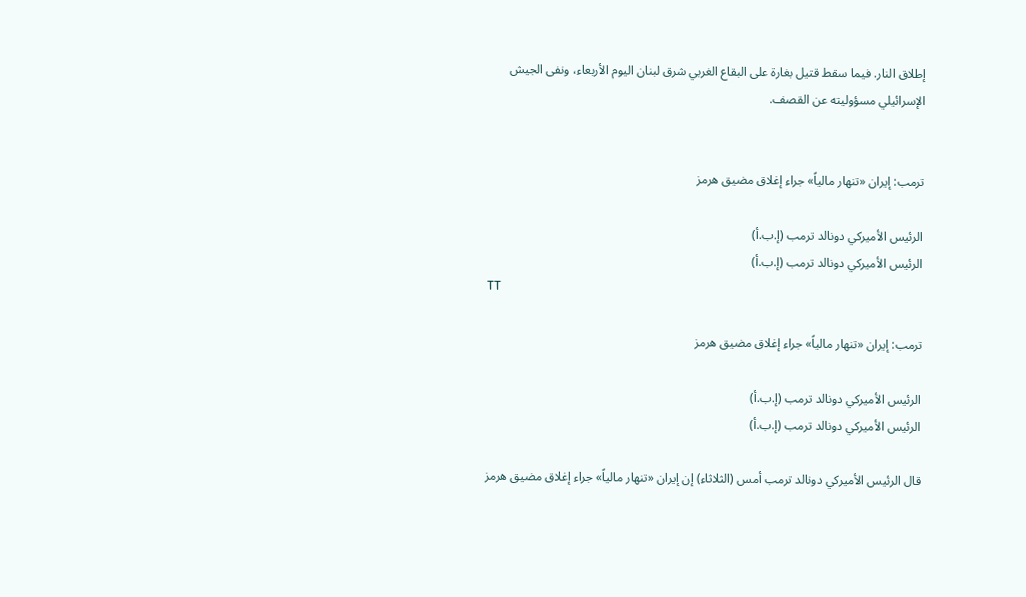إطلاق النار. فيما سقط قتيل بغارة على البقاع الغربي شرق لبنان اليوم الأربعاء، ونفى الجيش الإسرائيلي مسؤوليته عن القصف.


ترمب: إيران «تنهار مالياً» جراء إغلاق مضيق هرمز

الرئيس الأميركي دونالد ترمب (إ.ب.أ)
الرئيس الأميركي دونالد ترمب (إ.ب.أ)
TT

ترمب: إيران «تنهار مالياً» جراء إغلاق مضيق هرمز

الرئيس الأميركي دونالد ترمب (إ.ب.أ)
الرئيس الأميركي دونالد ترمب (إ.ب.أ)

قال الرئيس الأميركي دونالد ترمب أمس (الثلاثاء) إن إيران «تنهار مالياً» جراء إغلاق مضيق هرمز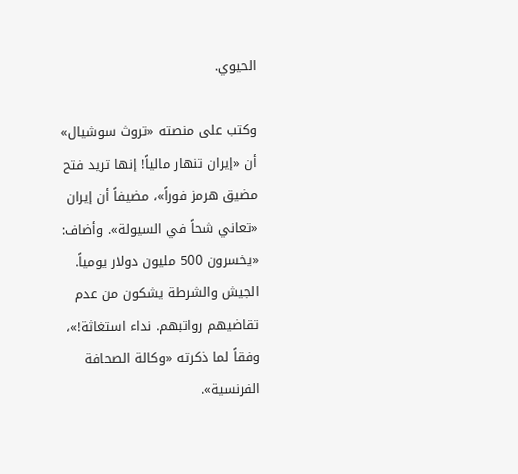الحيوي.

وكتب على منصته «تروث سوشيال» أن «إيران تنهار مالياً! إنها تريد فتح مضيق هرمز فوراً»، مضيفاً أن إيران «تعاني شحاً في السيولة». وأضاف: «يخسرون 500 مليون دولار يومياً. الجيش والشرطة يشكون من عدم تقاضيهم رواتبهم. نداء استغاثة!»، وفقاً لما ذكرته «وكالة الصحافة الفرنسية».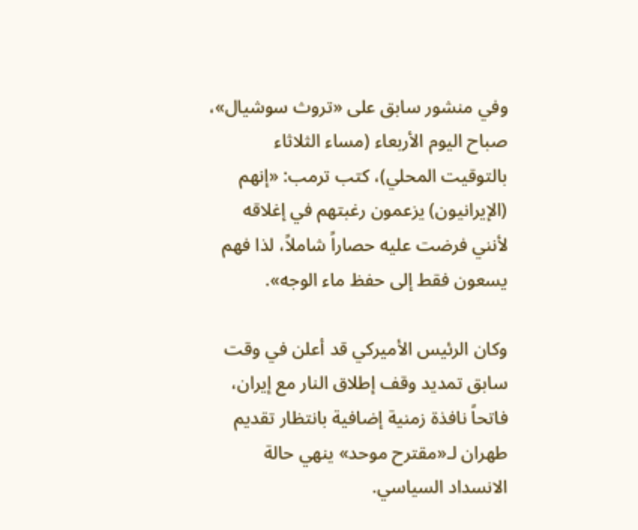وفي منشور سابق على «تروث سوشيال»، صباح اليوم الأربعاء (مساء الثلاثاء بالتوقيت المحلي)، كتب ترمب: «إنهم (الإيرانيون) يزعمون رغبتهم في إغلاقه لأنني فرضت عليه حصاراً شاملاً، لذا فهم يسعون فقط إلى حفظ ماء الوجه».

وكان الرئيس الأميركي قد أعلن في وقت سابق تمديد وقف إطلاق النار مع إيران، فاتحاً نافذة زمنية إضافية بانتظار تقديم طهران لـ«مقترح موحد» ينهي حالة الانسداد السياسي.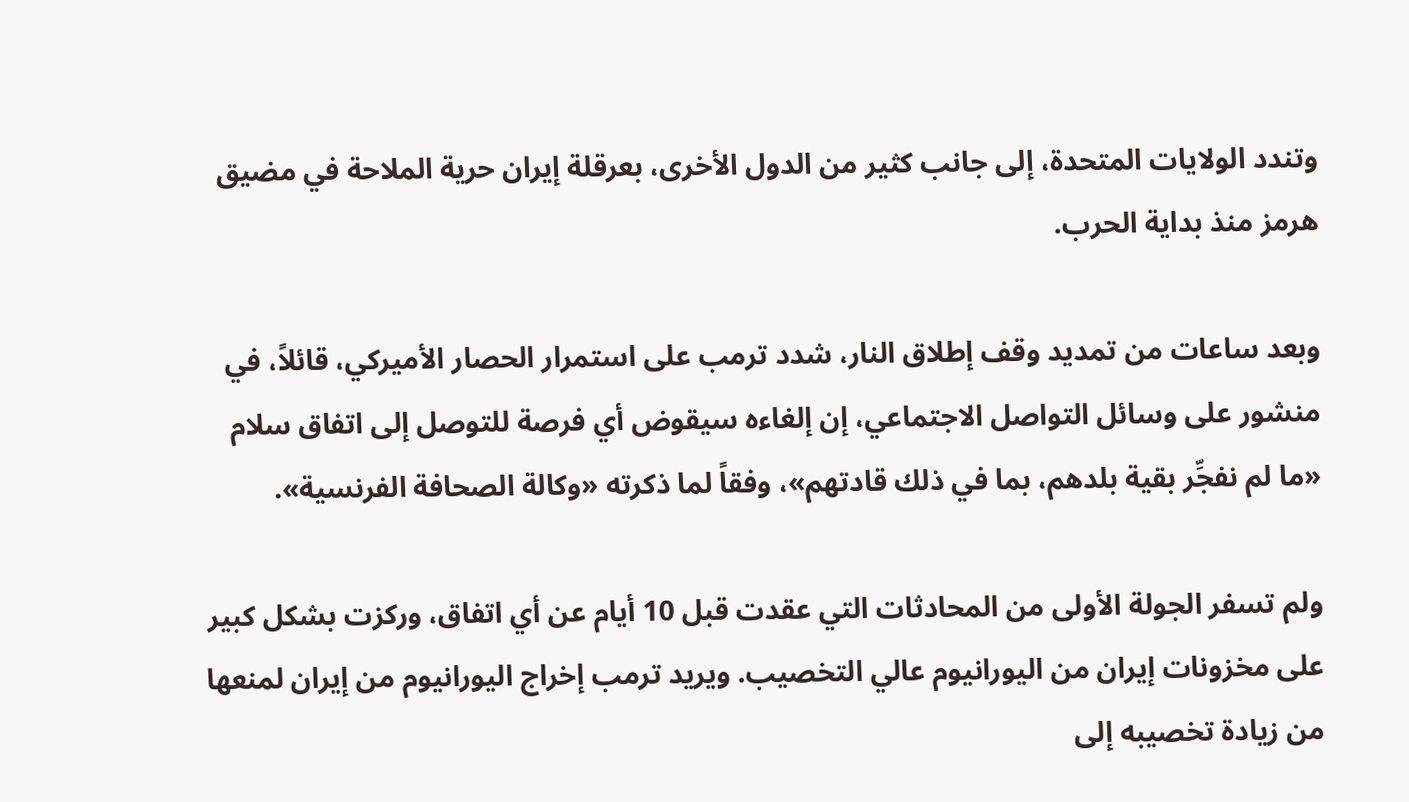وتندد الولايات المتحدة، إلى جانب كثير من الدول الأخرى، بعرقلة إيران حرية الملاحة في مضيق هرمز منذ بداية الحرب.

وبعد ساعات من تمديد وقف إطلاق النار، شدد ترمب على استمرار الحصار الأميركي، قائلاً، في منشور على وسائل التواصل الاجتماعي، إن إلغاءه سيقوض أي فرصة للتوصل إلى اتفاق سلام «ما لم نفجِّر بقية بلدهم، بما في ذلك قادتهم»، وفقاً لما ذكرته «وكالة الصحافة الفرنسية».

ولم تسفر الجولة الأولى من المحادثات التي عقدت قبل 10 أيام عن أي اتفاق، وركزت بشكل كبير على مخزونات إيران من اليورانيوم عالي التخصيب. ويريد ترمب إخراج اليورانيوم من إيران لمنعها من زيادة تخصيبه إلى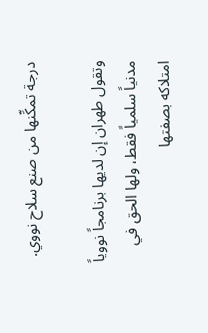درجة تمكِّنها من صنع سلاح نووي.

وتقول طهران إن لديها برنامجاً نووياً مدنياً سلمياً فقط، ولها الحق في امتلاكه بصفتها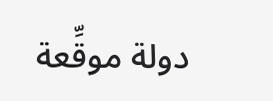دولة موقِّعة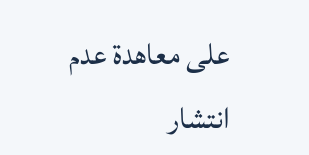على معاهدة عدم انتشار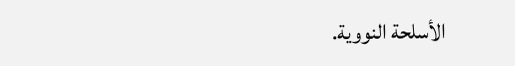الأسلحة النووية.